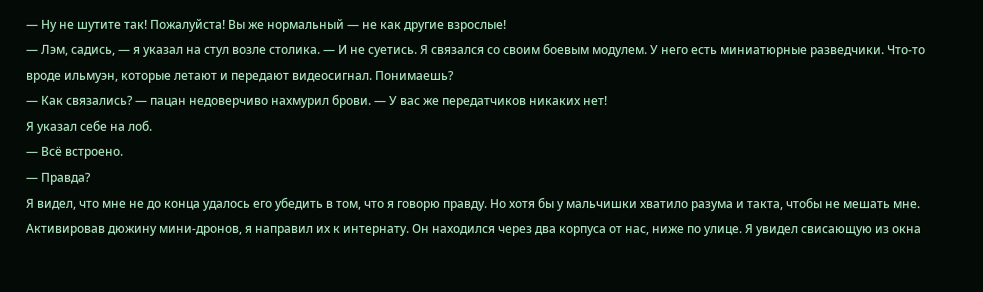— Ну не шутите так! Пожалуйста! Вы же нормальный — не как другие взрослые!
— Лэм, садись, — я указал на стул возле столика. — И не суетись. Я связался со своим боевым модулем. У него есть миниатюрные разведчики. Что-то вроде ильмуэн, которые летают и передают видеосигнал. Понимаешь?
— Как связались? — пацан недоверчиво нахмурил брови. — У вас же передатчиков никаких нет!
Я указал себе на лоб.
— Всё встроено.
— Правда?
Я видел, что мне не до конца удалось его убедить в том, что я говорю правду. Но хотя бы у мальчишки хватило разума и такта, чтобы не мешать мне.
Активировав дюжину мини-дронов, я направил их к интернату. Он находился через два корпуса от нас, ниже по улице. Я увидел свисающую из окна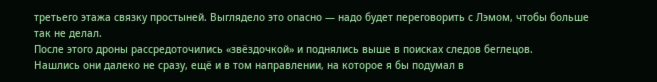третьего этажа связку простыней. Выглядело это опасно — надо будет переговорить с Лэмом, чтобы больше так не делал.
После этого дроны рассредоточились «звёздочкой» и поднялись выше в поисках следов беглецов.
Нашлись они далеко не сразу, ещё и в том направлении, на которое я бы подумал в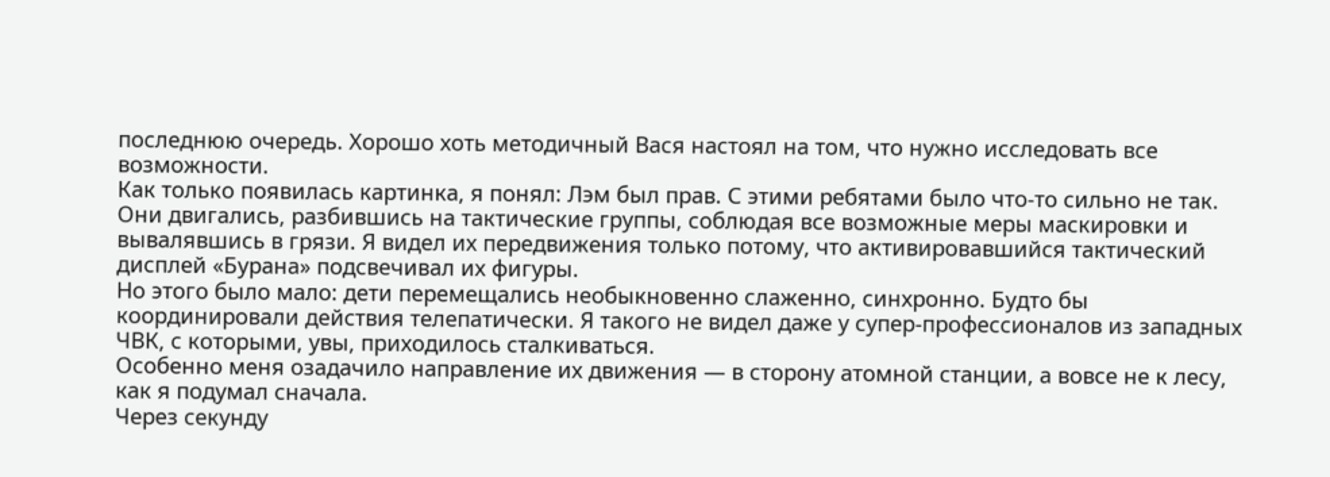последнюю очередь. Хорошо хоть методичный Вася настоял на том, что нужно исследовать все возможности.
Как только появилась картинка, я понял: Лэм был прав. С этими ребятами было что-то сильно не так.
Они двигались, разбившись на тактические группы, соблюдая все возможные меры маскировки и вывалявшись в грязи. Я видел их передвижения только потому, что активировавшийся тактический дисплей «Бурана» подсвечивал их фигуры.
Но этого было мало: дети перемещались необыкновенно слаженно, синхронно. Будто бы координировали действия телепатически. Я такого не видел даже у супер-профессионалов из западных ЧВК, с которыми, увы, приходилось сталкиваться.
Особенно меня озадачило направление их движения — в сторону атомной станции, а вовсе не к лесу, как я подумал сначала.
Через секунду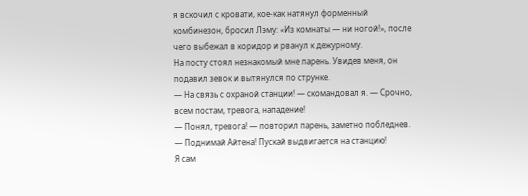я вскочил с кровати, кое-как натянул форменный комбинезон, бросил Лэму: «Из комнаты — ни ногой!», после чего выбежал в коридор и рванул к дежурному.
На посту стоял незнакомый мне парень. Увидев меня, он подавил зевок и вытянулся по струнке.
— На связь с охраной станции! — скомандовал я. — Срочно, всем постам, тревога, нападение!
— Понял, тревога! — повторил парень, заметно побледнев.
— Поднимай Айтена! Пускай выдвигается на станцию!
Я сам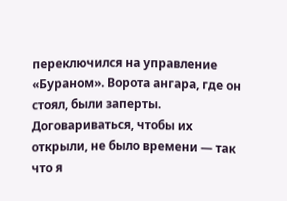переключился на управление «Бураном». Ворота ангара, где он стоял, были заперты. Договариваться, чтобы их открыли, не было времени — так что я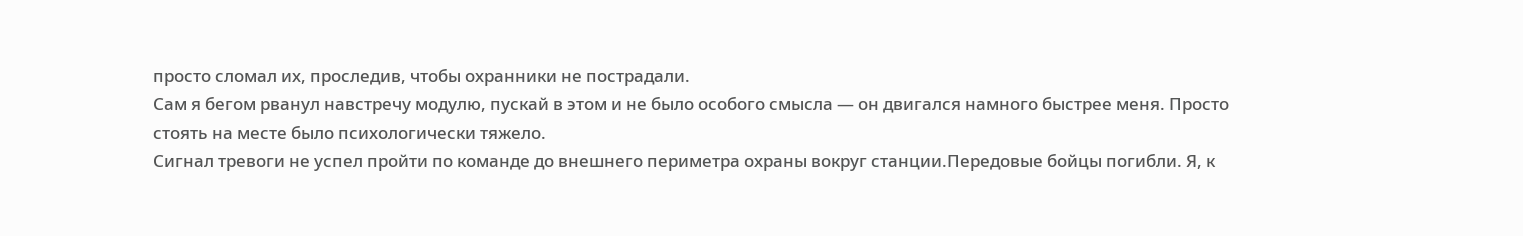просто сломал их, проследив, чтобы охранники не пострадали.
Сам я бегом рванул навстречу модулю, пускай в этом и не было особого смысла — он двигался намного быстрее меня. Просто стоять на месте было психологически тяжело.
Сигнал тревоги не успел пройти по команде до внешнего периметра охраны вокруг станции.Передовые бойцы погибли. Я, к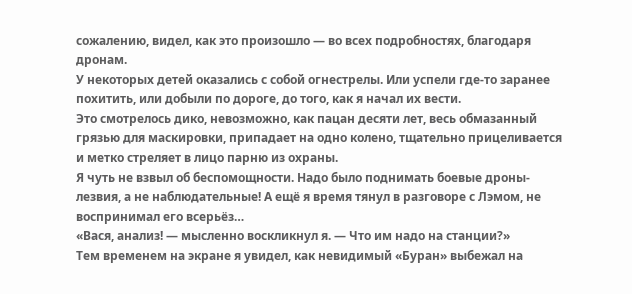сожалению, видел, как это произошло — во всех подробностях, благодаря дронам.
У некоторых детей оказались с собой огнестрелы. Или успели где-то заранее похитить, или добыли по дороге, до того, как я начал их вести.
Это смотрелось дико, невозможно, как пацан десяти лет, весь обмазанный грязью для маскировки, припадает на одно колено, тщательно прицеливается и метко стреляет в лицо парню из охраны.
Я чуть не взвыл об беспомощности. Надо было поднимать боевые дроны-лезвия, а не наблюдательные! А ещё я время тянул в разговоре с Лэмом, не воспринимал его всерьёз…
«Вася, анализ! — мысленно воскликнул я. — Что им надо на станции?»
Тем временем на экране я увидел, как невидимый «Буран» выбежал на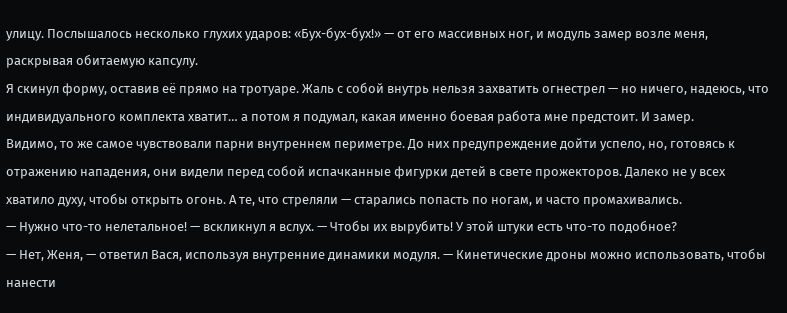улицу. Послышалось несколько глухих ударов: «Бух-бух-бух!» — от его массивных ног, и модуль замер возле меня, раскрывая обитаемую капсулу.
Я скинул форму, оставив её прямо на тротуаре. Жаль с собой внутрь нельзя захватить огнестрел — но ничего, надеюсь, что индивидуального комплекта хватит… а потом я подумал, какая именно боевая работа мне предстоит. И замер.
Видимо, то же самое чувствовали парни внутреннем периметре. До них предупреждение дойти успело, но, готовясь к отражению нападения, они видели перед собой испачканные фигурки детей в свете прожекторов. Далеко не у всех хватило духу, чтобы открыть огонь. А те, что стреляли — старались попасть по ногам, и часто промахивались.
— Нужно что-то нелетальное! — вскликнул я вслух. — Чтобы их вырубить! У этой штуки есть что-то подобное?
— Нет, Женя, — ответил Вася, используя внутренние динамики модуля. — Кинетические дроны можно использовать, чтобы нанести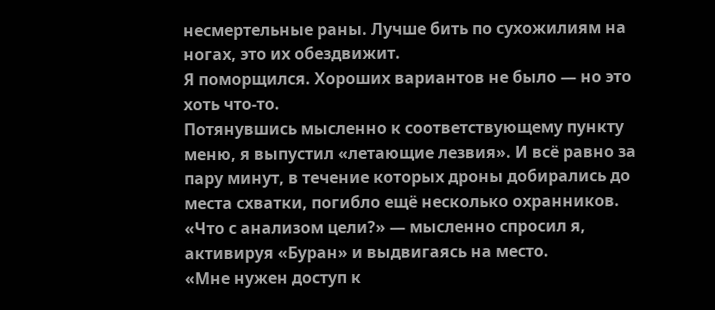несмертельные раны. Лучше бить по сухожилиям на ногах, это их обездвижит.
Я поморщился. Хороших вариантов не было — но это хоть что-то.
Потянувшись мысленно к соответствующему пункту меню, я выпустил «летающие лезвия». И всё равно за пару минут, в течение которых дроны добирались до места схватки, погибло ещё несколько охранников.
«Что с анализом цели?» — мысленно спросил я, активируя «Буран» и выдвигаясь на место.
«Мне нужен доступ к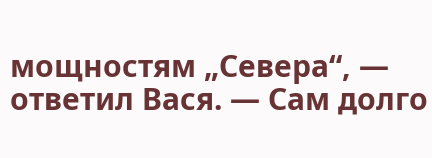мощностям „Севера“, — ответил Вася. — Сам долго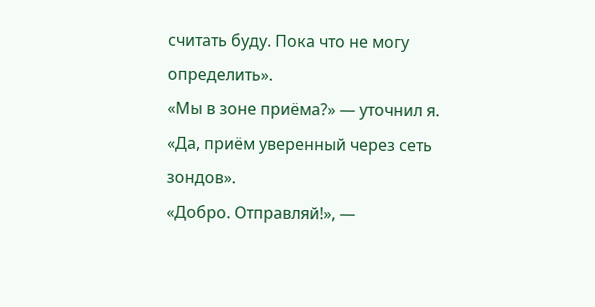считать буду. Пока что не могу определить».
«Мы в зоне приёма?» — уточнил я.
«Да, приём уверенный через сеть зондов».
«Добро. Отправляй!», —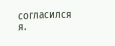согласился я.